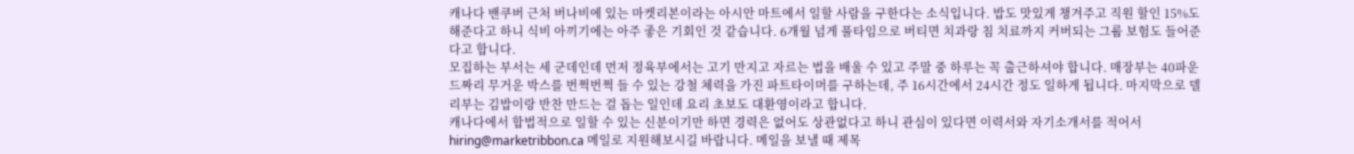캐나다 밴쿠버 근처 버나비에 있는 마켓리본이라는 아시안 마트에서 일할 사람을 구한다는 소식입니다. 밥도 맛있게 챙겨주고 직원 할인 15%도 해준다고 하니 식비 아끼기에는 아주 좋은 기회인 것 같습니다. 6개월 넘게 풀타임으로 버티면 치과랑 침 치료까지 커버되는 그룹 보험도 들어준다고 합니다.
모집하는 부서는 세 군데인데 먼저 정육부에서는 고기 만지고 자르는 법을 배울 수 있고 주말 중 하루는 꼭 출근하셔야 합니다. 매장부는 40파운드짜리 무거운 박스를 번쩍번쩍 들 수 있는 강철 체력을 가진 파트타이머를 구하는데, 주 16시간에서 24시간 정도 일하게 됩니다. 마지막으로 델리부는 김밥이랑 반찬 만드는 걸 돕는 일인데 요리 초보도 대환영이라고 합니다.
캐나다에서 합법적으로 일할 수 있는 신분이기만 하면 경력은 없어도 상관없다고 하니 관심이 있다면 이력서와 자기소개서를 적어서 hiring@marketribbon.ca 메일로 지원해보시길 바랍니다. 메일을 보낼 때 제목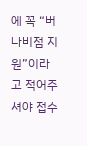에 꼭 “버나비점 지원”이라고 적어주셔야 접수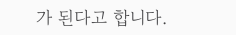가 된다고 합니다.